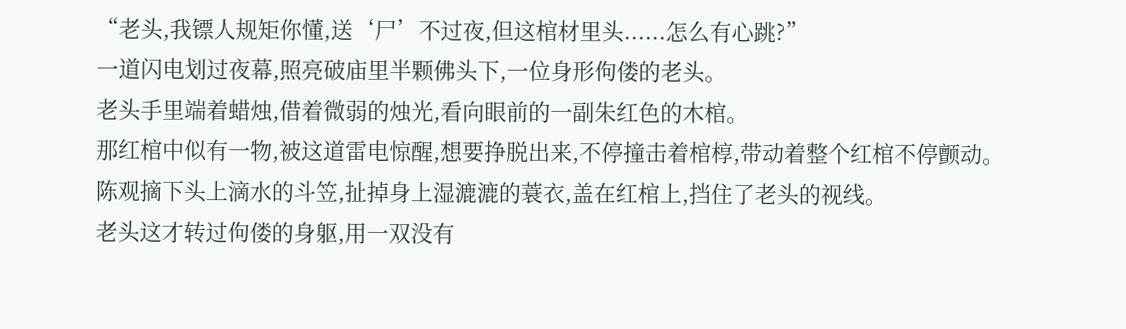“老头,我镖人规矩你懂,送‘尸’不过夜,但这棺材里头......怎么有心跳?”
一道闪电划过夜幕,照亮破庙里半颗佛头下,一位身形佝偻的老头。
老头手里端着蜡烛,借着微弱的烛光,看向眼前的一副朱红色的木棺。
那红棺中似有一物,被这道雷电惊醒,想要挣脱出来,不停撞击着棺椁,带动着整个红棺不停颤动。
陈观摘下头上滴水的斗笠,扯掉身上湿漉漉的蓑衣,盖在红棺上,挡住了老头的视线。
老头这才转过佝偻的身躯,用一双没有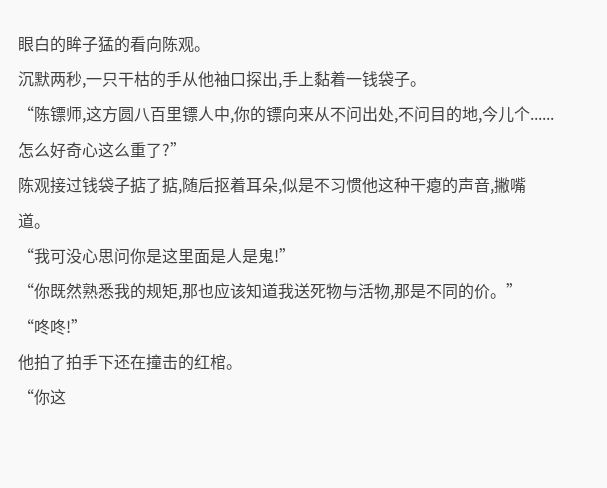眼白的眸子猛的看向陈观。
沉默两秒,一只干枯的手从他袖口探出,手上黏着一钱袋子。
“陈镖师,这方圆八百里镖人中,你的镖向来从不问出处,不问目的地,今儿个......怎么好奇心这么重了?”
陈观接过钱袋子掂了掂,随后抠着耳朵,似是不习惯他这种干瘪的声音,撇嘴道。
“我可没心思问你是这里面是人是鬼!”
“你既然熟悉我的规矩,那也应该知道我送死物与活物,那是不同的价。”
“咚咚!”
他拍了拍手下还在撞击的红棺。
“你这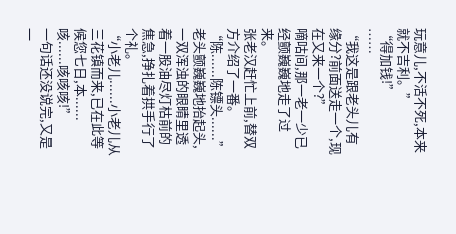玩意儿,不活不死,本来就不吉利。”
“得加钱!”
……
“我这是跟老头儿有缘分?前面送走一个,现在又来一个?”
嘀咕间,那一老一少已经颤巍巍地走了过来。
张老汉赶忙上前,替双方介绍了一番。
“陈......陈镖头......”
老头颤巍巍地抬起头,一双浑浊的眼睛里透着一股油尽灯枯前的焦急,挣扎着拱手行了个礼。
“小老儿......小老儿从三花镇而来,已在此等候您七日,本......咳......咳咳咳!”
一句话还没说完,又是一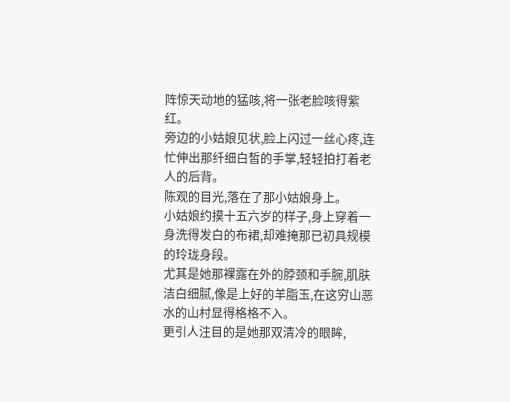阵惊天动地的猛咳,将一张老脸咳得紫红。
旁边的小姑娘见状,脸上闪过一丝心疼,连忙伸出那纤细白皙的手掌,轻轻拍打着老人的后背。
陈观的目光,落在了那小姑娘身上。
小姑娘约摸十五六岁的样子,身上穿着一身洗得发白的布裙,却难掩那已初具规模的玲珑身段。
尤其是她那裸露在外的脖颈和手腕,肌肤洁白细腻,像是上好的羊脂玉,在这穷山恶水的山村显得格格不入。
更引人注目的是她那双清冷的眼眸,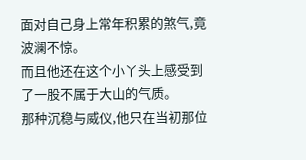面对自己身上常年积累的煞气,竟波澜不惊。
而且他还在这个小丫头上感受到了一股不属于大山的气质。
那种沉稳与威仪,他只在当初那位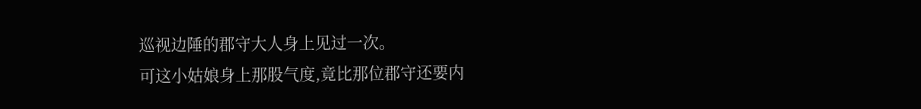巡视边陲的郡守大人身上见过一次。
可这小姑娘身上那股气度,竟比那位郡守还要内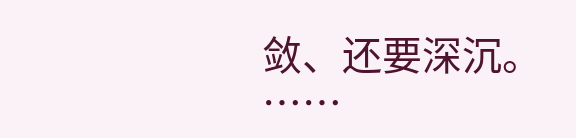敛、还要深沉。
……